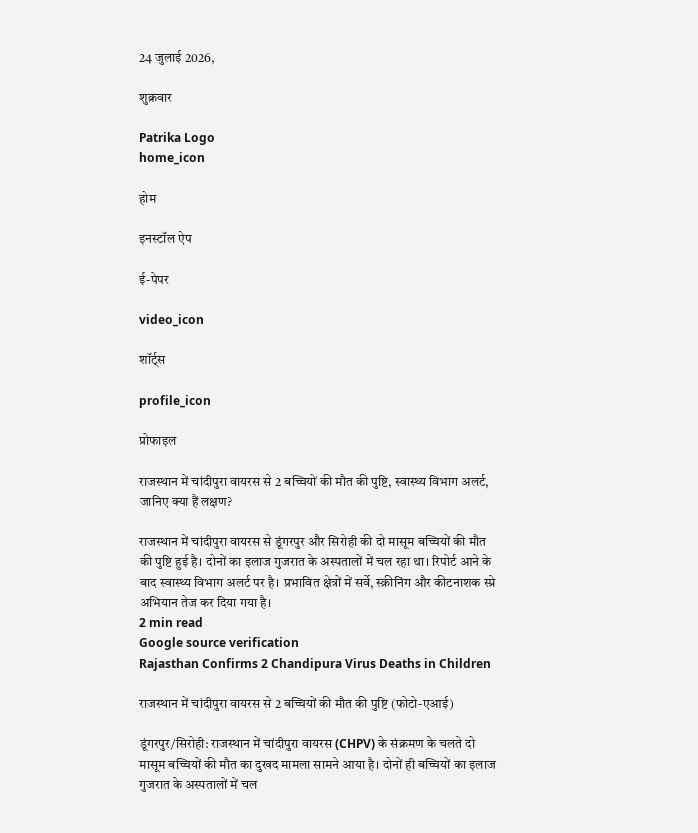24 जुलाई 2026,

शुक्रवार

Patrika Logo
home_icon

होम

इनस्टॉल ऐप

ई-पेपर

video_icon

शॉर्ट्स

profile_icon

प्रोफाइल

राजस्थान में चांदीपुरा वायरस से 2 बच्चियों की मौत की पुष्टि, स्वास्थ्य विभाग अलर्ट, जानिए क्या हैं लक्षण?

राजस्थान में चांदीपुरा वायरस से डूंगरपुर और सिरोही की दो मासूम बच्चियों की मौत की पुष्टि हुई है। दोनों का इलाज गुजरात के अस्पतालों में चल रहा था। रिपोर्ट आने के बाद स्वास्थ्य विभाग अलर्ट पर है। प्रभावित क्षेत्रों में सर्वे, स्क्रीनिंग और कीटनाशक स्प्रे अभियान तेज कर दिया गया है।
2 min read
Google source verification
Rajasthan Confirms 2 Chandipura Virus Deaths in Children

राजस्थान में चांदीपुरा वायरस से 2 बच्चियों की मौत की पुष्टि (फोटो-एआई)

डूंगरपुर/सिरोही: राजस्थान में चांदीपुरा वायरस (CHPV) के संक्रमण के चलते दो मासूम बच्चियों की मौत का दुखद मामला सामने आया है। दोनों ही बच्चियों का इलाज गुजरात के अस्पतालों में चल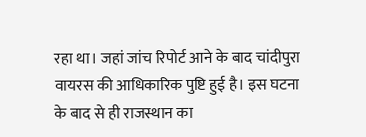रहा था। जहां जांच रिपोर्ट आने के बाद चांदीपुरा वायरस की आधिकारिक पुष्टि हुई है। इस घटना के बाद से ही राजस्थान का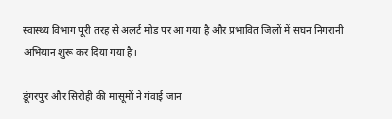स्वास्थ्य विभाग पूरी तरह से अलर्ट मोड पर आ गया है और प्रभावित जिलों में सघन निगरानी अभियान शुरू कर दिया गया है।

डूंगरपुर और सिरोही की मासूमों ने गंवाई जान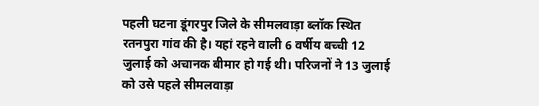पहली घटना डूंगरपुर जिले के सीमलवाड़ा ब्लॉक स्थित रतनपुरा गांव की है। यहां रहने वाली 6 वर्षीय बच्ची 12 जुलाई को अचानक बीमार हो गई थी। परिजनों ने 13 जुलाई को उसे पहले सीमलवाड़ा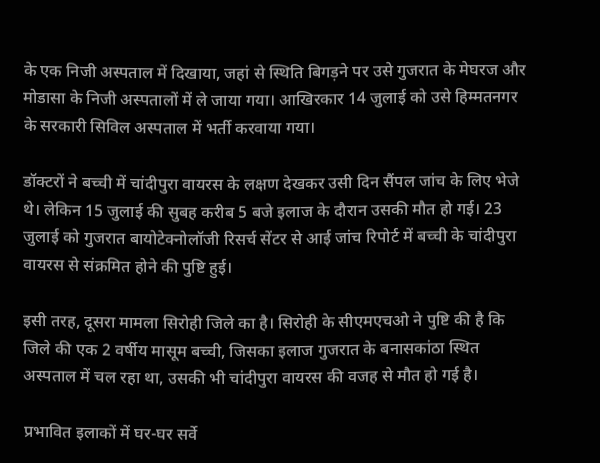के एक निजी अस्पताल में दिखाया, जहां से स्थिति बिगड़ने पर उसे गुजरात के मेघरज और मोडासा के निजी अस्पतालों में ले जाया गया। आखिरकार 14 जुलाई को उसे हिम्मतनगर के सरकारी सिविल अस्पताल में भर्ती करवाया गया।

डॉक्टरों ने बच्ची में चांदीपुरा वायरस के लक्षण देखकर उसी दिन सैंपल जांच के लिए भेजे थे। लेकिन 15 जुलाई की सुबह करीब 5 बजे इलाज के दौरान उसकी मौत हो गई। 23 जुलाई को गुजरात बायोटेक्नोलॉजी रिसर्च सेंटर से आई जांच रिपोर्ट में बच्ची के चांदीपुरा वायरस से संक्रमित होने की पुष्टि हुई।

इसी तरह, दूसरा मामला सिरोही जिले का है। सिरोही के सीएमएचओ ने पुष्टि की है कि जिले की एक 2 वर्षीय मासूम बच्ची, जिसका इलाज गुजरात के बनासकांठा स्थित अस्पताल में चल रहा था, उसकी भी चांदीपुरा वायरस की वजह से मौत हो गई है।

प्रभावित इलाकों में घर-घर सर्वे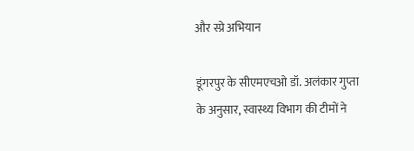और स्प्रे अभियान

डूंगरपुर के सीएमएचओ डॉ. अलंकार गुप्ता के अनुसार, स्वास्थ्य विभाग की टीमों ने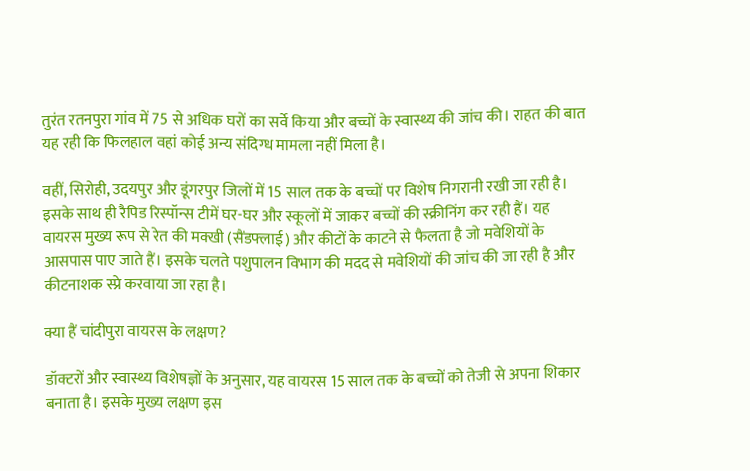तुरंत रतनपुरा गांव में 75 से अधिक घरों का सर्वे किया और बच्चों के स्वास्थ्य की जांच की। राहत की बात यह रही कि फिलहाल वहां कोई अन्य संदिग्ध मामला नहीं मिला है।

वहीं, सिरोही, उदयपुर और डूंगरपुर जिलों में 15 साल तक के बच्चों पर विशेष निगरानी रखी जा रही है। इसके साथ ही रैपिड रिस्पॉन्स टीमें घर-घर और स्कूलों में जाकर बच्चों की स्क्रीनिंग कर रही हैं। यह वायरस मुख्य रूप से रेत की मक्खी (सैंडफ्लाई) और कीटों के काटने से फैलता है जो मवेशियों के आसपास पाए जाते हैं। इसके चलते पशुपालन विभाग की मदद से मवेशियों की जांच की जा रही है और कीटनाशक स्प्रे करवाया जा रहा है।

क्या हैं चांदीपुरा वायरस के लक्षण?

डॉक्टरों और स्वास्थ्य विशेषज्ञों के अनुसार, यह वायरस 15 साल तक के बच्चों को तेजी से अपना शिकार बनाता है। इसके मुख्य लक्षण इस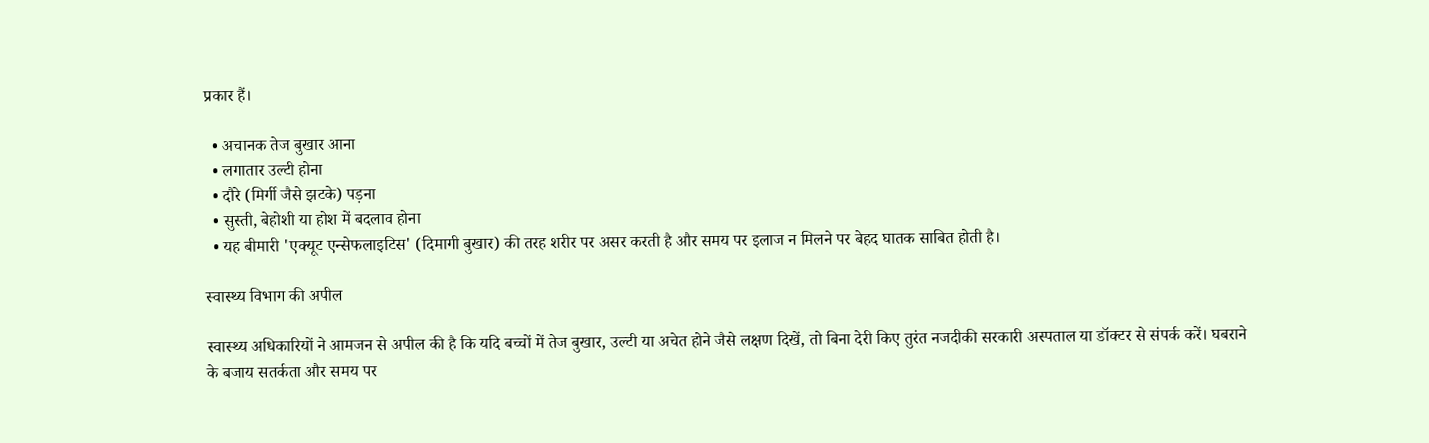प्रकार हैं।

  • अचानक तेज बुखार आना
  • लगातार उल्टी होना
  • दौरे (मिर्गी जैसे झटके) पड़ना
  • सुस्ती, बेहोशी या होश में बदलाव होना
  • यह बीमारी 'एक्यूट एन्सेफलाइटिस' (दिमागी बुखार) की तरह शरीर पर असर करती है और समय पर इलाज न मिलने पर बेहद घातक साबित होती है।

स्वास्थ्य विभाग की अपील

स्वास्थ्य अधिकारियों ने आमजन से अपील की है कि यदि बच्चों में तेज बुखार, उल्टी या अचेत होने जैसे लक्षण दिखें, तो बिना देरी किए तुरंत नजदीकी सरकारी अस्पताल या डॉक्टर से संपर्क करें। घबराने के बजाय सतर्कता और समय पर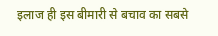इलाज ही इस बीमारी से बचाव का सबसे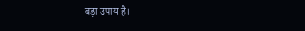बड़ा उपाय है।